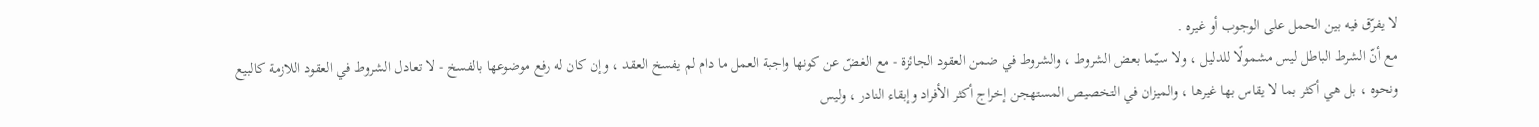لا يفرّق فيه بين الحمل على الوجوب أو غيره .
مع أنّ الشرط الباطل ليس مشمولًا للدليل ، ولا سيّما بعض الشروط ، والشروط في ضمن العقود الجائزة - مع الغضّ عن كونها واجبة العمل ما دام لم يفسخ العقد ، وإن كان له رفع موضوعها بالفسخ - لا تعادل الشروط في العقود اللازمة كالبيع ونحوه ، بل هي أكثر بما لا يقاس بها غيرها ، والميزان في التخصيص المستهجن إخراج أكثر الأفراد وإبقاء النادر ، وليس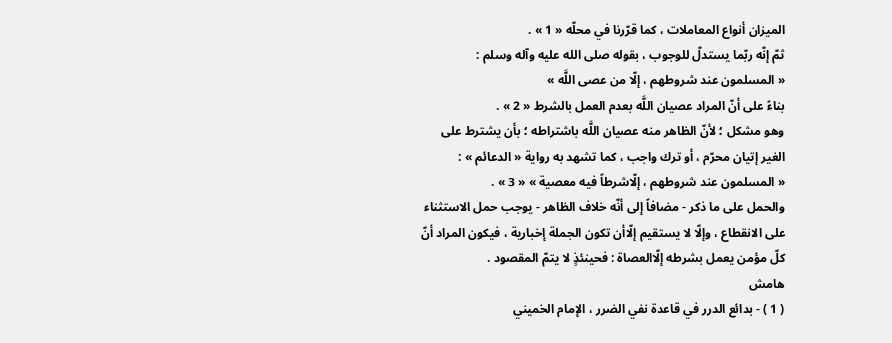الميزان أنواع المعاملات ، كما قرّرنا في محلّه « 1 » .
ثمّ إنّه ربّما يستدلّ للوجوب ، بقوله صلى الله عليه وآله وسلم :
« المسلمون عند شروطهم ، إلّا من عصى اللَّه »
بناءً على أنّ المراد عصيان اللَّه بعدم العمل بالشرط « 2 » .
وهو مشكل ؛ لأنّ الظاهر منه عصيان اللَّه باشتراطه ؛ بأن يشترط على الغير إتيان محرّم ، أو ترك واجب ، كما تشهد به رواية « الدعائم » :
« المسلمون عند شروطهم ، إلّاشرطاً فيه معصية » « 3 » .
والحمل على ما ذكر - مضافاً إلى أنّه خلاف الظاهر - يوجب حمل الاستثناء على الانقطاع ، وإلّا لا يستقيم إلّاأن تكون الجملة إخبارية ، فيكون المراد أنّ كلّ مؤمن يعمل بشرطه إلّاالعصاة : فحينئذٍ لا يتمّ المقصود .
هامش
( 1 ) - بدائع الدرر في قاعدة نفي الضرر ، الإمام الخميني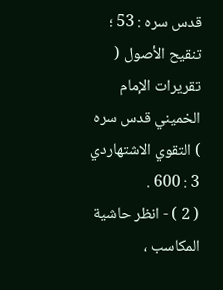قدس سره : 53 ؛ تنقيح الأصول ( تقريرات الإمام الخميني قدس سره ) التقوي الاشتهاردي 3 : 600 .
( 2 ) - انظر حاشية المكاسب ،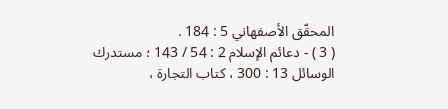المحقّق الأصفهاني 5 : 184 .
( 3 ) - دعائم الإسلام 2 : 54 / 143 ؛ مستدرك الوسائل 13 : 300 ، كتاب التجارة ،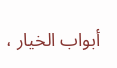أبواب الخيار ،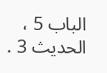الباب 5 ، الحديث 3 .